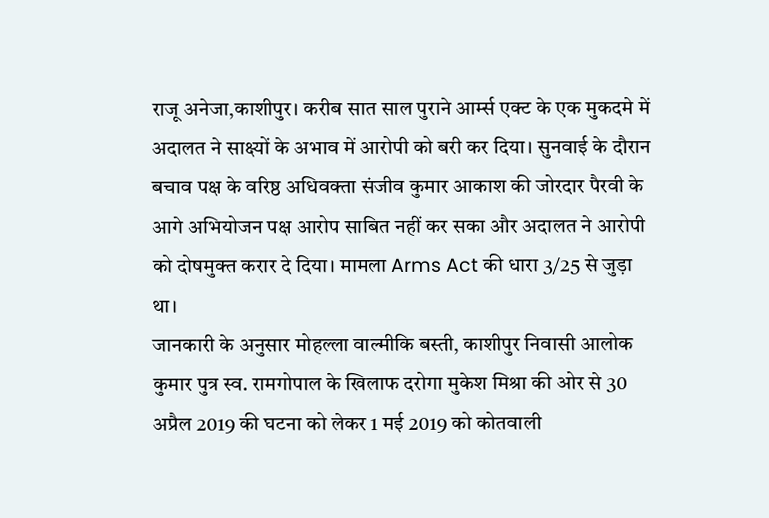राजू अनेजा,काशीपुर। करीब सात साल पुराने आर्म्स एक्ट के एक मुकदमे में अदालत ने साक्ष्यों के अभाव में आरोपी को बरी कर दिया। सुनवाई के दौरान बचाव पक्ष के वरिष्ठ अधिवक्ता संजीव कुमार आकाश की जोरदार पैरवी के आगे अभियोजन पक्ष आरोप साबित नहीं कर सका और अदालत ने आरोपी को दोषमुक्त करार दे दिया। मामला Arms Act की धारा 3/25 से जुड़ा था।
जानकारी के अनुसार मोहल्ला वाल्मीकि बस्ती, काशीपुर निवासी आलोक कुमार पुत्र स्व. रामगोपाल के खिलाफ दरोगा मुकेश मिश्रा की ओर से 30 अप्रैल 2019 की घटना को लेकर 1 मई 2019 को कोतवाली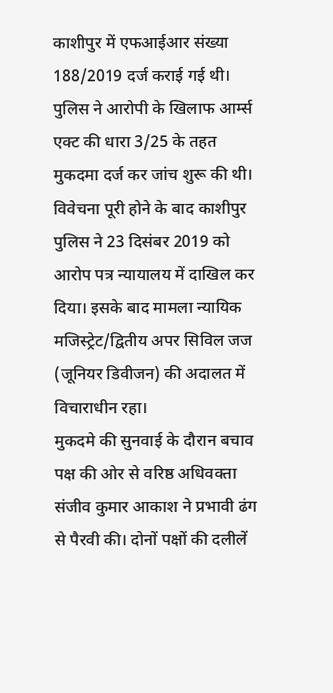काशीपुर में एफआईआर संख्या 188/2019 दर्ज कराई गई थी। पुलिस ने आरोपी के खिलाफ आर्म्स एक्ट की धारा 3/25 के तहत मुकदमा दर्ज कर जांच शुरू की थी।
विवेचना पूरी होने के बाद काशीपुर पुलिस ने 23 दिसंबर 2019 को आरोप पत्र न्यायालय में दाखिल कर दिया। इसके बाद मामला न्यायिक मजिस्ट्रेट/द्वितीय अपर सिविल जज (जूनियर डिवीजन) की अदालत में विचाराधीन रहा।
मुकदमे की सुनवाई के दौरान बचाव पक्ष की ओर से वरिष्ठ अधिवक्ता संजीव कुमार आकाश ने प्रभावी ढंग से पैरवी की। दोनों पक्षों की दलीलें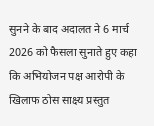सुनने के बाद अदालत ने 6 मार्च 2026 को फैसला सुनाते हुए कहा कि अभियोजन पक्ष आरोपी के खिलाफ ठोस साक्ष्य प्रस्तुत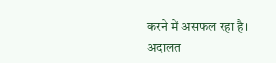करने में असफल रहा है।
अदालत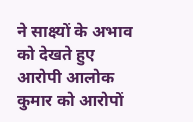ने साक्ष्यों के अभाव को देखते हुए आरोपी आलोक कुमार को आरोपों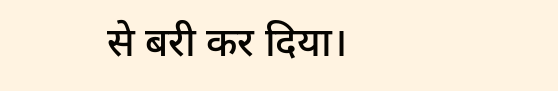से बरी कर दिया।